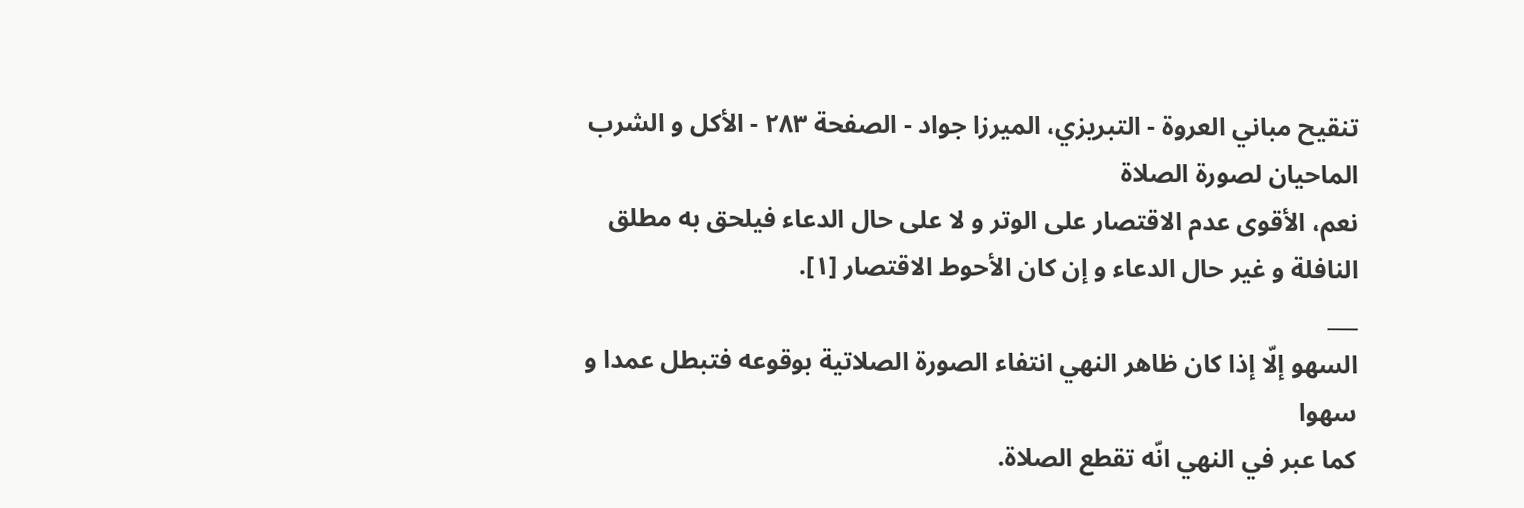تنقيح مباني العروة - التبريزي، الميرزا جواد - الصفحة ٢٨٣ - الأكل و الشرب الماحيان لصورة الصلاة
نعم، الأقوى عدم الاقتصار على الوتر و لا على حال الدعاء فيلحق به مطلق النافلة و غير حال الدعاء و إن كان الأحوط الاقتصار [١].
___
السهو إلّا إذا كان ظاهر النهي انتفاء الصورة الصلاتية بوقوعه فتبطل عمدا و سهوا
كما عبر في النهي انّه تقطع الصلاة.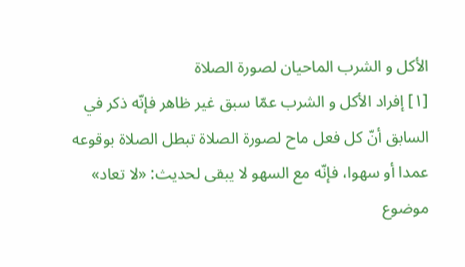الأكل و الشرب الماحيان لصورة الصلاة
[١] إفراد الأكل و الشرب عمّا سبق غير ظاهر فإنّه ذكر في السابق أنّ كل فعل ماح لصورة الصلاة تبطل الصلاة بوقوعه عمدا أو سهوا، فإنّه مع السهو لا يبقى لحديث: «لا تعاد» موضوع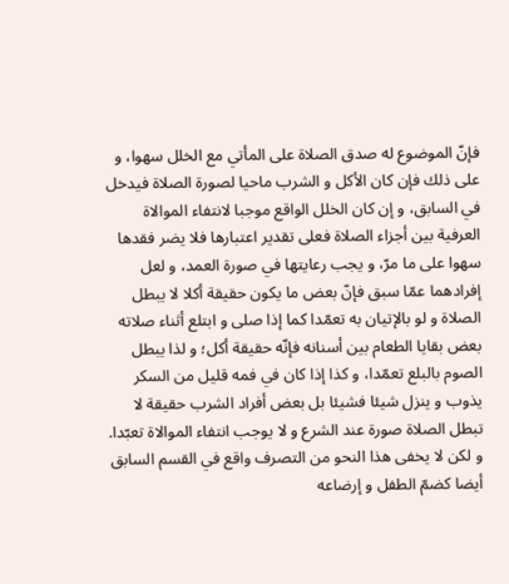فإنّ الموضوع له صدق الصلاة على المأتي مع الخلل سهوا، و على ذلك فإن كان الأكل و الشرب ماحيا لصورة الصلاة فيدخل في السابق، و إن كان الخلل الواقع موجبا لانتفاء الموالاة العرفية بين أجزاء الصلاة فعلى تقدير اعتبارها فلا يضر فقدها سهوا على ما مرّ، و يجب رعايتها في صورة العمد، و لعل إفرادهما عمّا سبق فإنّ بعض ما يكون حقيقة أكلا لا يبطل الصلاة و لو بالإتيان به تعمّدا كما إذا صلى و ابتلع أثناء صلاته بعض بقايا الطعام بين أسنانه فإنّه حقيقة أكل؛ و لذا يبطل الصوم بالبلع تعمّدا، و كذا إذا كان في فمه قليل من السكر يذوب و ينزل شيئا فشيئا بل بعض أفراد الشرب حقيقة لا تبطل الصلاة صورة عند الشرع و لا يوجب انتفاء الموالاة تعبّدا.
و لكن لا يخفى هذا النحو من التصرف واقع في القسم السابق أيضا كضمّ الطفل و إرضاعه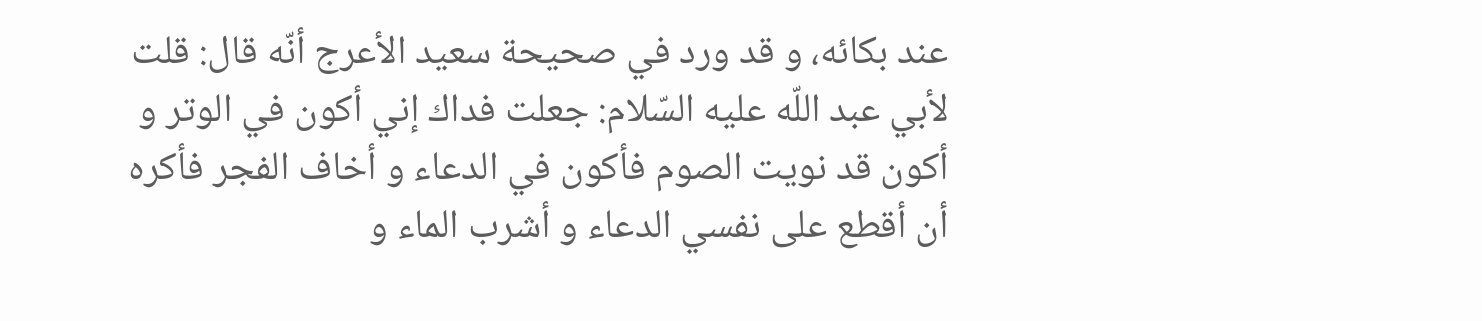عند بكائه، و قد ورد في صحيحة سعيد الأعرج أنّه قال: قلت لأبي عبد اللّه عليه السّلام: جعلت فداك إني أكون في الوتر و أكون قد نويت الصوم فأكون في الدعاء و أخاف الفجر فأكره أن أقطع على نفسي الدعاء و أشرب الماء و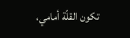تكون القلّة أمامي،